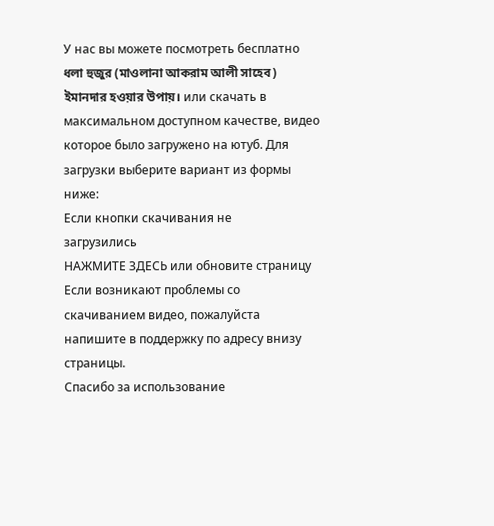У нас вы можете посмотреть бесплатно ধলা হুজুর (মাওলানা আকরাম আলী সাহেব) ইমানদার হওয়ার উপায়। или скачать в максимальном доступном качестве, видео которое было загружено на ютуб. Для загрузки выберите вариант из формы ниже:
Если кнопки скачивания не
загрузились
НАЖМИТЕ ЗДЕСЬ или обновите страницу
Если возникают проблемы со скачиванием видео, пожалуйста напишите в поддержку по адресу внизу
страницы.
Спасибо за использование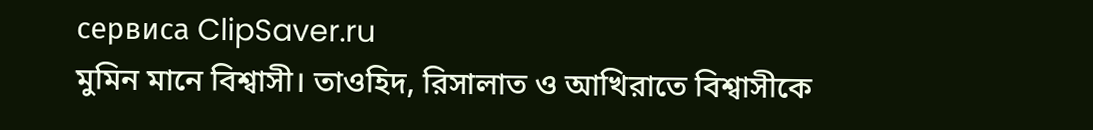сервиса ClipSaver.ru
মুমিন মানে বিশ্বাসী। তাওহিদ, রিসালাত ও আখিরাতে বিশ্বাসীকে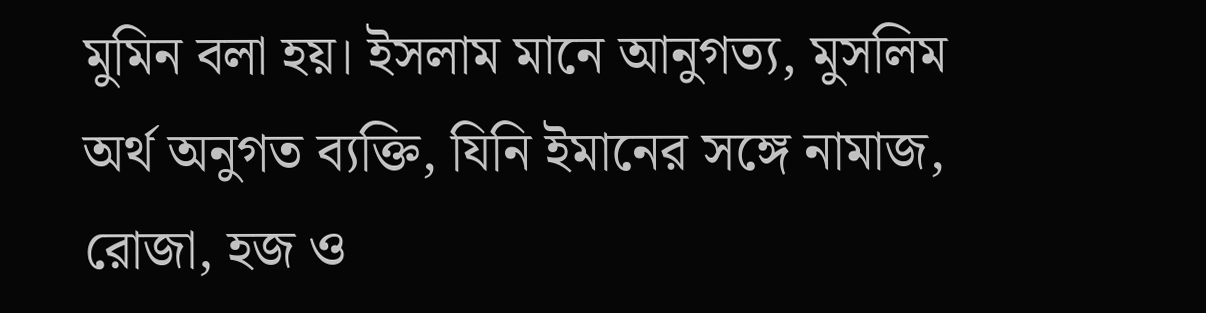মুমিন বলা হয়। ইসলাম মানে আনুগত্য, মুসলিম অর্থ অনুগত ব্যক্তি, যিনি ইমানের সঙ্গে নামাজ, রোজা, হজ ও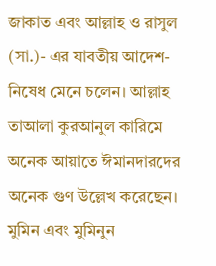জাকাত এবং আল্লাহ ও রাসুল (সা.)- এর যাবতীয় আদেশ-নিষেধ মেনে চলেন। আল্লাহ তাআলা কুরআনুল কারিমে অনেক আয়াতে ঈমানদারদের অনেক গুণ উল্লেখ করেছেন। মুমিন এবং মুমিনুন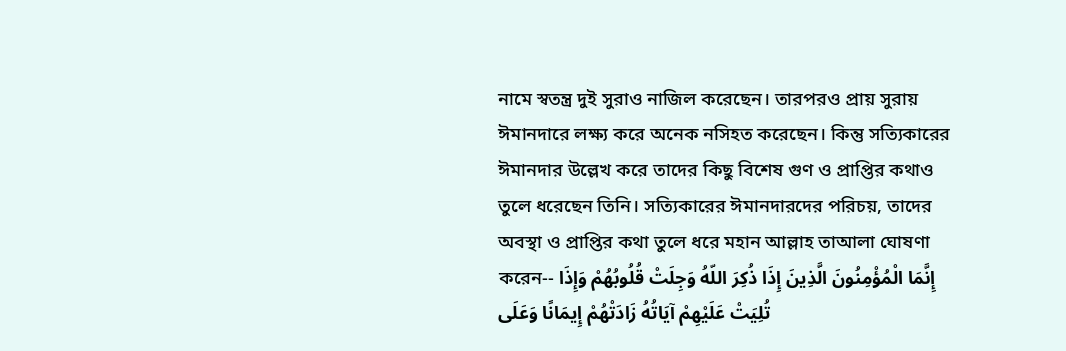নামে স্বতন্ত্র দুই সুরাও নাজিল করেছেন। তারপরও প্রায় সুরায় ঈমানদারে লক্ষ্য করে অনেক নসিহত করেছেন। কিন্তু সত্যিকারের ঈমানদার উল্লেখ করে তাদের কিছু বিশেষ গুণ ও প্রাপ্তির কথাও তুলে ধরেছেন তিনি। সত্যিকারের ঈমানদারদের পরিচয়, তাদের অবস্থা ও প্রাপ্তির কথা তুলে ধরে মহান আল্লাহ তাআলা ঘোষণা করেন-- إِنَّمَا الْمُؤْمِنُونَ الَّذِينَ إِذَا ذُكِرَ اللّهُ وَجِلَتْ قُلُوبُهُمْ وَإِذَا تُلِيَتْ عَلَيْهِمْ آيَاتُهُ زَادَتْهُمْ إِيمَانًا وَعَلَى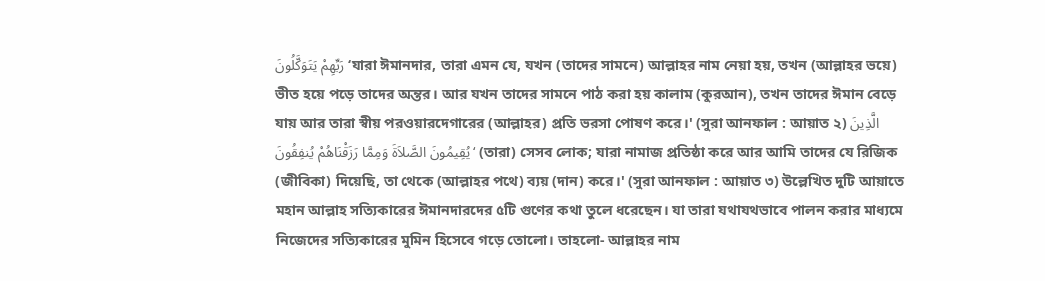رَبِّهِمْ يَتَوَكَّلُونَ‘যারা ঈমানদার, তারা এমন যে, যখন (তাদের সামনে) আল্লাহর নাম নেয়া হয়, তখন (আল্লাহর ভয়ে) ভীত হয়ে পড়ে তাদের অন্তর। আর যখন তাদের সামনে পাঠ করা হয় কালাম (কুরআন), তখন তাদের ঈমান বেড়ে যায় আর তারা স্বীয় পরওয়ারদেগারের (আল্লাহর) প্রতি ভরসা পোষণ করে।' (সুরা আনফাল : আয়াত ২) الَّذِينَ يُقِيمُونَ الصَّلاَةَ وَمِمَّا رَزَقْنَاهُمْ يُنفِقُونَ‘ (তারা) সেসব লোক; যারা নামাজ প্রতিষ্ঠা করে আর আমি তাদের যে রিজিক (জীবিকা) দিয়েছি, তা থেকে (আল্লাহর পথে) ব্যয় (দান) করে।' (সুরা আনফাল : আয়াত ৩) উল্লেখিত দুটি আয়াতে মহান আল্লাহ সত্যিকারের ঈমানদারদের ৫টি গুণের কথা তুলে ধরেছেন। যা তারা যথাযথভাবে পালন করার মাধ্যমে নিজেদের সত্যিকারের মুমিন হিসেবে গড়ে তোলো। তাহলো- আল্লাহর নাম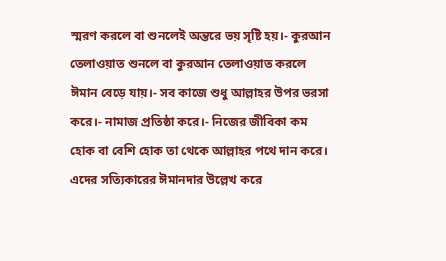স্মরণ করলে বা শুনলেই অন্তরে ভয় সৃষ্টি হয়।- কুরআন তেলাওয়াত শুনলে বা কুরআন তেলাওয়াত করলে ঈমান বেড়ে যায়।- সব কাজে শুধু আল্লাহর উপর ভরসা করে।- নামাজ প্রতিষ্ঠা করে।- নিজের জীবিকা কম হোক বা বেশি হোক তা থেকে আল্লাহর পথে দান করে। এদের সত্যিকারের ঈমানদার উল্লেখ করে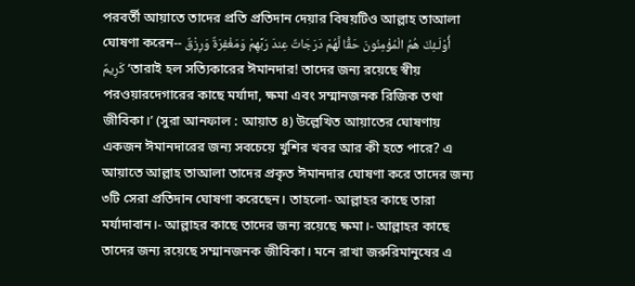পরবর্তী আয়াতে তাদের প্রতি প্রতিদান দেয়ার বিষয়টিও আল্লাহ তাআলা ঘোষণা করেন-- أُوْلَـئِكَ هُمُ الْمُؤْمِنُونَ حَقًّا لَّهُمْ دَرَجَاتٌ عِندَ رَبِّهِمْ وَمَغْفِرَةٌ وَرِزْقٌ كَرِيمٌ ‘তারাই হল সত্যিকারের ঈমানদার! তাদের জন্য রয়েছে স্বীয় পরওয়ারদেগারের কাছে মর্যাদা, ক্ষমা এবং সম্মানজনক রিজিক তথা জীবিকা।’ (সুরা আনফাল : আয়াত ৪) উল্লেখিত আয়াতের ঘোষণায় একজন ঈমানদারের জন্য সবচেয়ে খুশির খবর আর কী হতে পারে? এ আয়াতে আল্লাহ তাআলা তাদের প্রকৃত ঈমানদার ঘোষণা করে তাদের জন্য ৩টি সেরা প্রতিদান ঘোষণা করেছেন। তাহলো- আল্লাহর কাছে তারা মর্যাদাবান।- আল্লাহর কাছে তাদের জন্য রয়েছে ক্ষমা।- আল্লাহর কাছে তাদের জন্য রয়েছে সম্মানজনক জীবিকা। মনে রাখা জরুরিমানুষের এ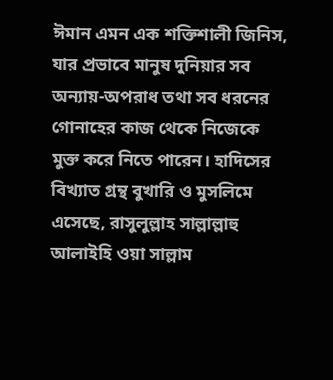ঈমান এমন এক শক্তিশালী জিনিস, যার প্রভাবে মানুষ দুনিয়ার সব অন্যায়-অপরাধ তথা সব ধরনের গোনাহের কাজ থেকে নিজেকে মুক্ত করে নিতে পারেন। হাদিসের বিখ্যাত গ্রন্থ বুখারি ও মুসলিমে এসেছে, রাসুলুল্লাহ সাল্লাল্লাহু আলাইহি ওয়া সাল্লাম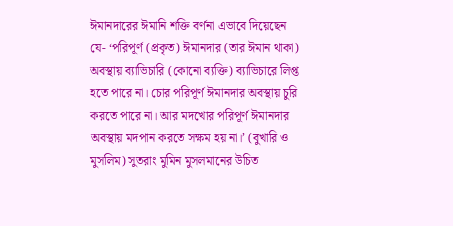ঈমানদারের ঈমানি শক্তি বর্ণনা এভাবে দিয়েছেন যে- ‘পরিপূর্ণ (প্রকৃত) ঈমানদার (তার ঈমান থাকা) অবস্থায় ব্যাভিচারি (কোনো ব্যক্তি) ব্যাভিচারে লিপ্ত হতে পারে না। চোর পরিপূর্ণ ঈমানদার অবস্থায় চুরি করতে পারে না। আর মদখোর পরিপূর্ণ ঈমানদার অবস্থায় মদপান করতে সক্ষম হয় না।’ (বুখারি ও মুসলিম) সুতরাং মুমিন মুসলমানের উচিত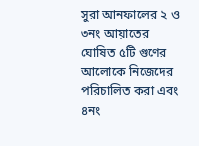সুরা আনফালের ২ ও ৩নং আয়াতের ঘোষিত ৫টি গুণের আলোকে নিজেদের পরিচালিত করা এবং ৪নং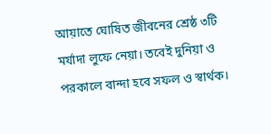আয়াতে ঘোষিত জীবনের শ্রেষ্ঠ ৩টি মর্যাদা লুফে নেয়া। তবেই দুনিয়া ও পরকালে বান্দা হবে সফল ও স্বার্থক।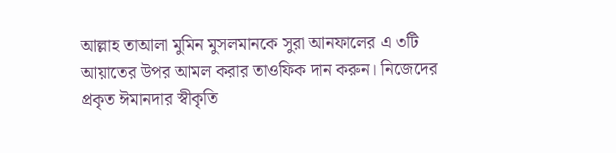আল্লাহ তাআলা মুমিন মুসলমানকে সুরা আনফালের এ ৩টি আয়াতের উপর আমল করার তাওফিক দান করুন। নিজেদের প্রকৃত ঈমানদার স্বীকৃতি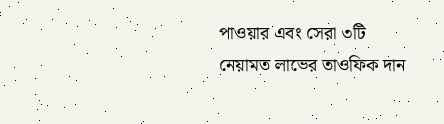পাওয়ার এবং সেরা ৩টি নেয়ামত লাভের তাওফিক দান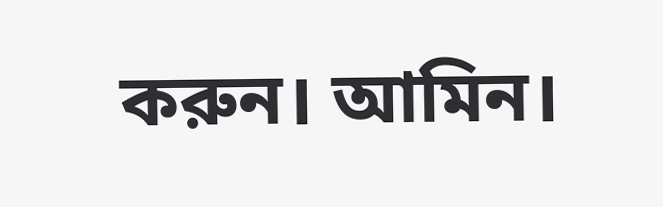করুন। আমিন।